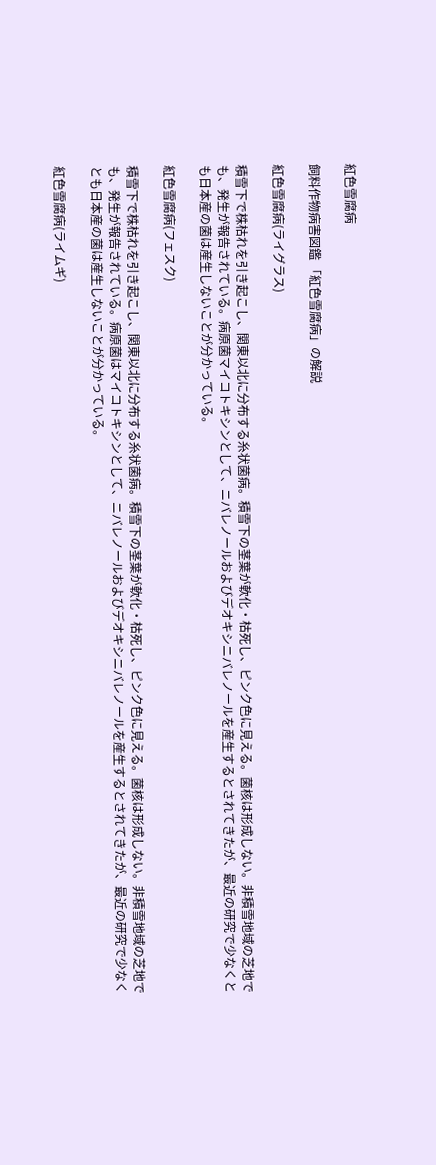紅色雪腐病

飼料作物病害図鑑 「紅色雪腐病」の解説

紅色雪腐病(ライグラス)

積雪下で株枯れを引き起こし、関東以北に分布する糸状菌病。積雪下の茎葉が軟化・枯死し、ピンク色に見える。菌核は形成しない。非積雪地域の芝地でも、発生が報告されている。病原菌マイコトキシンとして、ニバレノールおよびデオキシニバレノールを産生するとされてきたが、最近の研究で少なくとも日本産の菌は産生しないことが分かっている。

紅色雪腐病(フェスク)

積雪下で株枯れを引き起こし、関東以北に分布する糸状菌病。積雪下の茎葉が軟化・枯死し、ピンク色に見える。菌核は形成しない。非積雪地域の芝地でも、発生が報告されている。病原菌はマイコトキシンとして、ニバレノールおよびデオキシニバレノールを産生するとされてきたが、最近の研究で少なくとも日本産の菌は産生しないことが分かっている。

紅色雪腐病(ライムギ)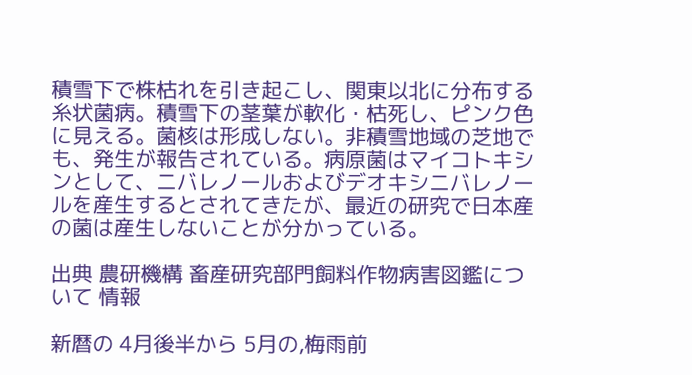積雪下で株枯れを引き起こし、関東以北に分布する糸状菌病。積雪下の茎葉が軟化・枯死し、ピンク色に見える。菌核は形成しない。非積雪地域の芝地でも、発生が報告されている。病原菌はマイコトキシンとして、ニバレノールおよびデオキシニバレノールを産生するとされてきたが、最近の研究で日本産の菌は産生しないことが分かっている。

出典 農研機構 畜産研究部門飼料作物病害図鑑について 情報

新暦の 4月後半から 5月の,梅雨前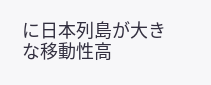に日本列島が大きな移動性高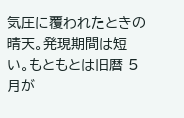気圧に覆われたときの晴天。発現期間は短い。もともとは旧暦 5月が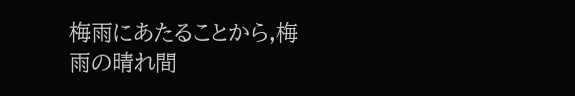梅雨にあたることから,梅雨の晴れ間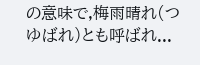の意味で,梅雨晴れ(つゆばれ)とも呼ばれ...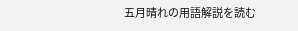五月晴れの用語解説を読む